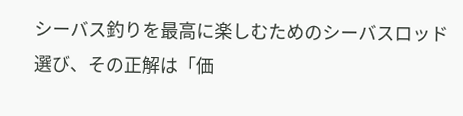シーバス釣りを最高に楽しむためのシーバスロッド選び、その正解は「価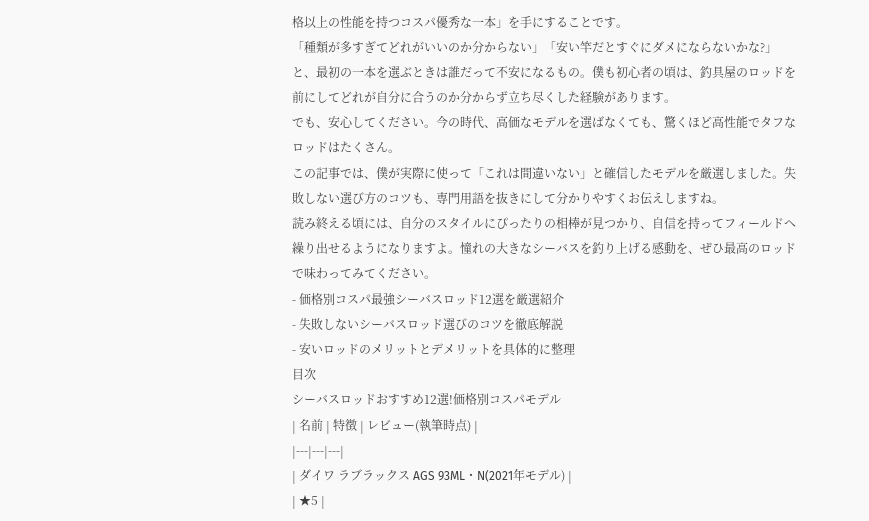格以上の性能を持つコスパ優秀な一本」を手にすることです。
「種類が多すぎてどれがいいのか分からない」「安い竿だとすぐにダメにならないかな?」と、最初の一本を選ぶときは誰だって不安になるもの。僕も初心者の頃は、釣具屋のロッドを前にしてどれが自分に合うのか分からず立ち尽くした経験があります。
でも、安心してください。今の時代、高価なモデルを選ばなくても、驚くほど高性能でタフなロッドはたくさん。
この記事では、僕が実際に使って「これは間違いない」と確信したモデルを厳選しました。失敗しない選び方のコツも、専門用語を抜きにして分かりやすくお伝えしますね。
読み終える頃には、自分のスタイルにぴったりの相棒が見つかり、自信を持ってフィールドへ繰り出せるようになりますよ。憧れの大きなシーバスを釣り上げる感動を、ぜひ最高のロッドで味わってみてください。
- 価格別コスパ最強シーバスロッド12選を厳選紹介
- 失敗しないシーバスロッド選びのコツを徹底解説
- 安いロッドのメリットとデメリットを具体的に整理
目次
シーバスロッドおすすめ12選!価格別コスパモデル
| 名前 | 特徴 | レビュー(執筆時点) |
|---|---|---|
| ダイワ ラブラックス AGS 93ML・N(2021年モデル) |
| ★5 |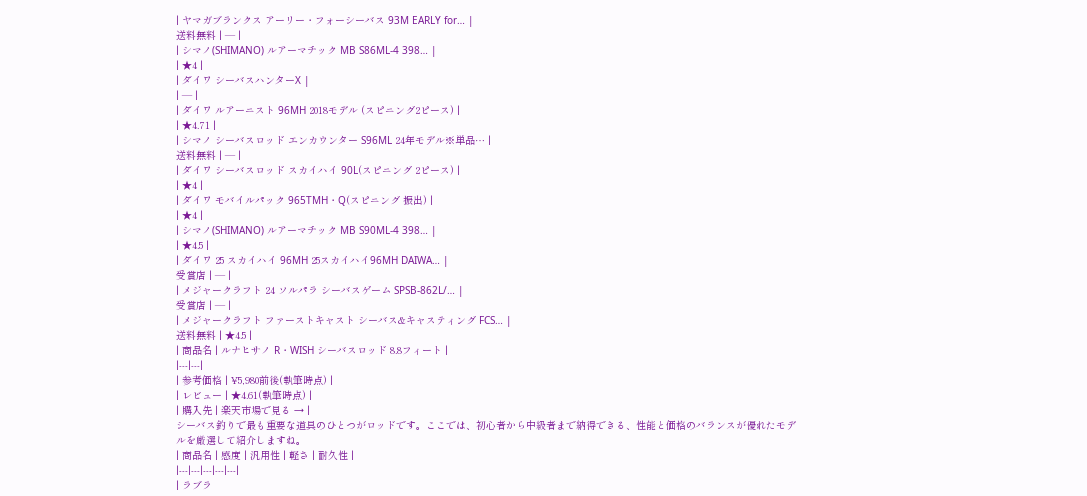| ヤマガブランクス アーリー・フォーシーバス 93M EARLY for… |
送料無料 | — |
| シマノ(SHIMANO) ルアーマチック MB S86ML-4 398… |
| ★4 |
| ダイワ シーバスハンターX |
| — |
| ダイワ ルアーニスト 96MH 2018モデル (スピニング2ピース) |
| ★4.71 |
| シマノ シーバスロッド エンカウンター S96ML 24年モデル※単品… |
送料無料 | — |
| ダイワ シーバスロッド スカイハイ 90L(スピニング 2ピース) |
| ★4 |
| ダイワ モバイルパック 965TMH・Q(スピニング 振出) |
| ★4 |
| シマノ(SHIMANO) ルアーマチック MB S90ML-4 398… |
| ★4.5 |
| ダイワ 25 スカイハイ 96MH 25スカイハイ96MH DAIWA… |
受賞店 | — |
| メジャークラフト 24 ソルパラ シーバスゲーム SPSB-862L/… |
受賞店 | — |
| メジャークラフト ファーストキャスト シーバス&キャスティング FCS… |
送料無料 | ★4.5 |
| 商品名 | ルナヒサノ R・WISH シーバスロッド 8.8フィート |
|---|---|
| 参考価格 | ¥5,980前後(執筆時点) |
| レビュー | ★4.61(執筆時点) |
| 購入先 | 楽天市場で見る → |
シーバス釣りで最も重要な道具のひとつがロッドです。ここでは、初心者から中級者まで納得できる、性能と価格のバランスが優れたモデルを厳選して紹介しますね。
| 商品名 | 感度 | 汎用性 | 軽さ | 耐久性 |
|---|---|---|---|---|
| ラブラ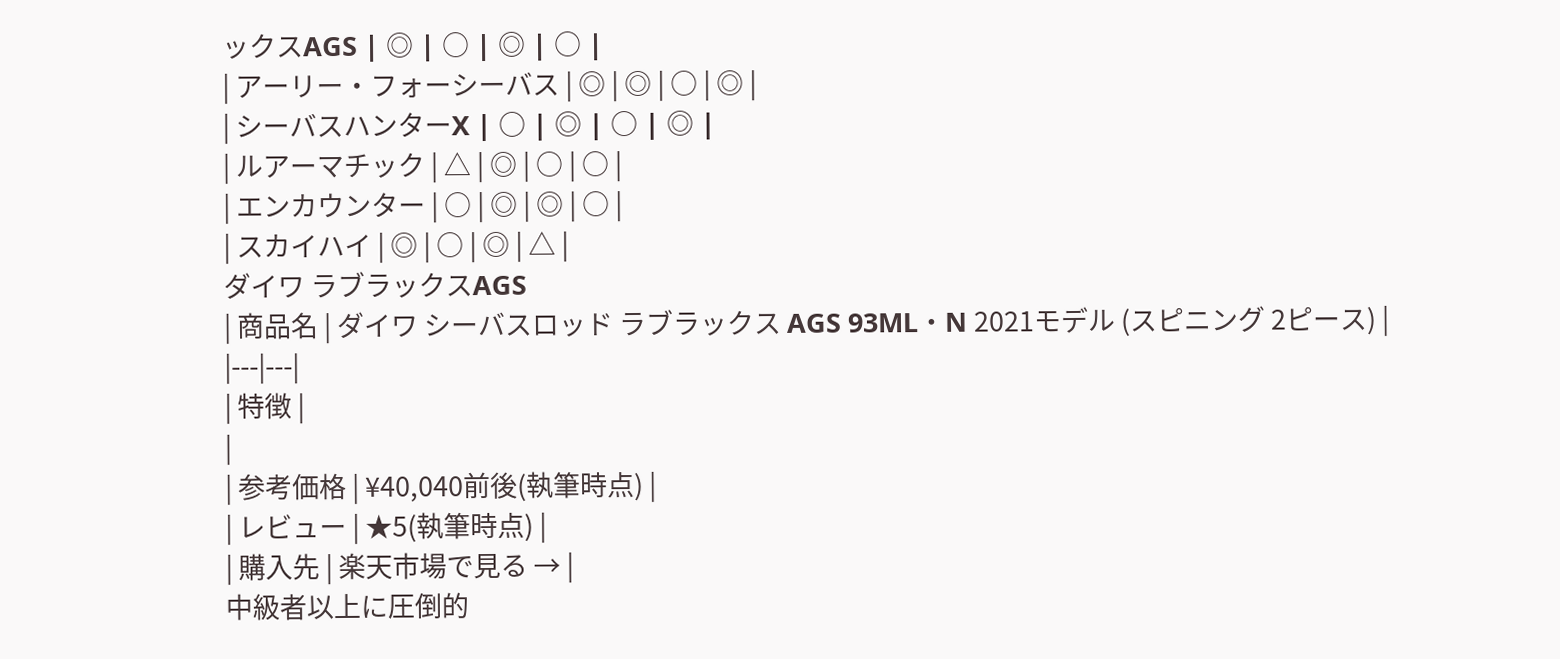ックスAGS | ◎ | ○ | ◎ | ○ |
| アーリー・フォーシーバス | ◎ | ◎ | ○ | ◎ |
| シーバスハンターX | ○ | ◎ | ○ | ◎ |
| ルアーマチック | △ | ◎ | ○ | ○ |
| エンカウンター | ○ | ◎ | ◎ | ○ |
| スカイハイ | ◎ | ○ | ◎ | △ |
ダイワ ラブラックスAGS
| 商品名 | ダイワ シーバスロッド ラブラックス AGS 93ML・N 2021モデル (スピニング 2ピース) |
|---|---|
| 特徴 |
|
| 参考価格 | ¥40,040前後(執筆時点) |
| レビュー | ★5(執筆時点) |
| 購入先 | 楽天市場で見る → |
中級者以上に圧倒的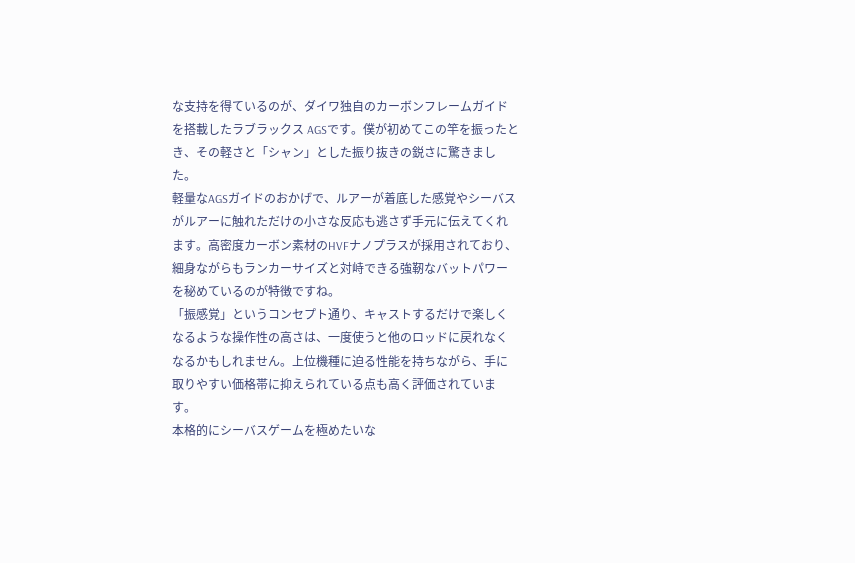な支持を得ているのが、ダイワ独自のカーボンフレームガイドを搭載したラブラックス AGSです。僕が初めてこの竿を振ったとき、その軽さと「シャン」とした振り抜きの鋭さに驚きました。
軽量なAGSガイドのおかげで、ルアーが着底した感覚やシーバスがルアーに触れただけの小さな反応も逃さず手元に伝えてくれます。高密度カーボン素材のHVFナノプラスが採用されており、細身ながらもランカーサイズと対峙できる強靭なバットパワーを秘めているのが特徴ですね。
「振感覚」というコンセプト通り、キャストするだけで楽しくなるような操作性の高さは、一度使うと他のロッドに戻れなくなるかもしれません。上位機種に迫る性能を持ちながら、手に取りやすい価格帯に抑えられている点も高く評価されています。
本格的にシーバスゲームを極めたいな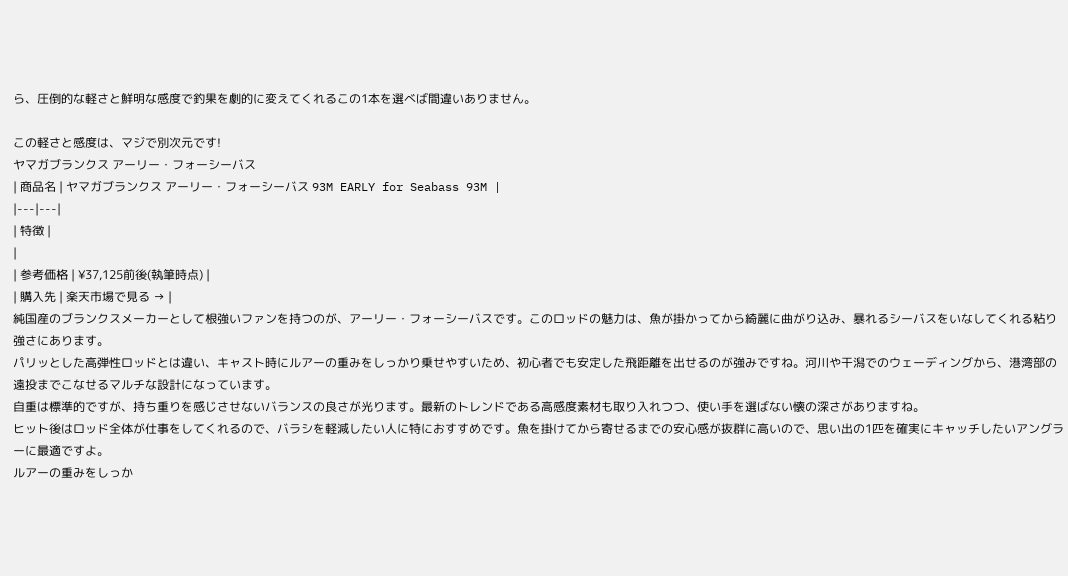ら、圧倒的な軽さと鮮明な感度で釣果を劇的に変えてくれるこの1本を選べば間違いありません。

この軽さと感度は、マジで別次元です!
ヤマガブランクス アーリー・フォーシーバス
| 商品名 | ヤマガブランクス アーリー・フォーシーバス 93M EARLY for Seabass 93M |
|---|---|
| 特徴 |
|
| 参考価格 | ¥37,125前後(執筆時点) |
| 購入先 | 楽天市場で見る → |
純国産のブランクスメーカーとして根強いファンを持つのが、アーリー・フォーシーバスです。このロッドの魅力は、魚が掛かってから綺麗に曲がり込み、暴れるシーバスをいなしてくれる粘り強さにあります。
パリッとした高弾性ロッドとは違い、キャスト時にルアーの重みをしっかり乗せやすいため、初心者でも安定した飛距離を出せるのが強みですね。河川や干潟でのウェーディングから、港湾部の遠投までこなせるマルチな設計になっています。
自重は標準的ですが、持ち重りを感じさせないバランスの良さが光ります。最新のトレンドである高感度素材も取り入れつつ、使い手を選ばない懐の深さがありますね。
ヒット後はロッド全体が仕事をしてくれるので、バラシを軽減したい人に特におすすめです。魚を掛けてから寄せるまでの安心感が抜群に高いので、思い出の1匹を確実にキャッチしたいアングラーに最適ですよ。
ルアーの重みをしっか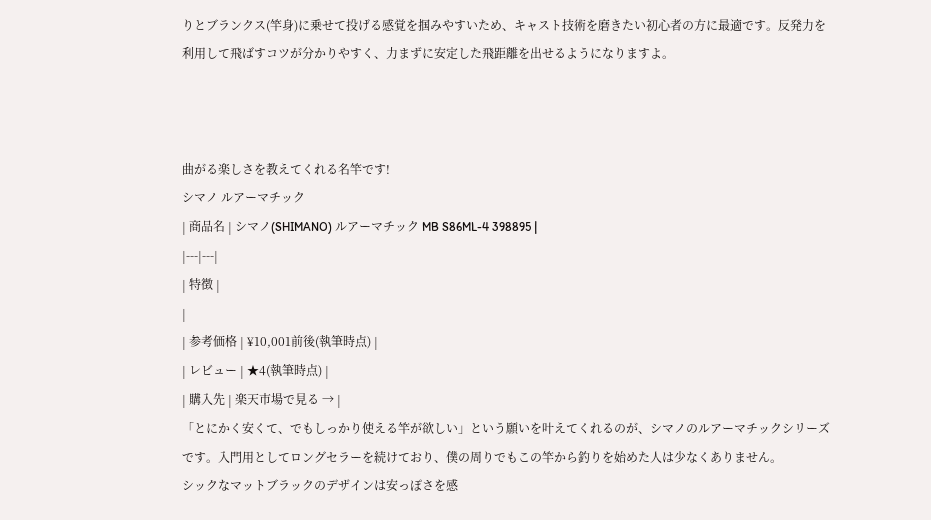りとブランクス(竿身)に乗せて投げる感覚を掴みやすいため、キャスト技術を磨きたい初心者の方に最適です。反発力を利用して飛ばすコツが分かりやすく、力まずに安定した飛距離を出せるようになりますよ。



曲がる楽しさを教えてくれる名竿です!
シマノ ルアーマチック
| 商品名 | シマノ(SHIMANO) ルアーマチック MB S86ML-4 398895 |
|---|---|
| 特徴 |
|
| 参考価格 | ¥10,001前後(執筆時点) |
| レビュー | ★4(執筆時点) |
| 購入先 | 楽天市場で見る → |
「とにかく安くて、でもしっかり使える竿が欲しい」という願いを叶えてくれるのが、シマノのルアーマチックシリーズです。入門用としてロングセラーを続けており、僕の周りでもこの竿から釣りを始めた人は少なくありません。
シックなマットブラックのデザインは安っぽさを感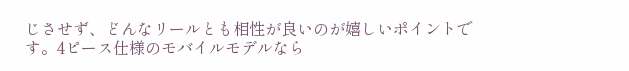じさせず、どんなリールとも相性が良いのが嬉しいポイントです。4ピース仕様のモバイルモデルなら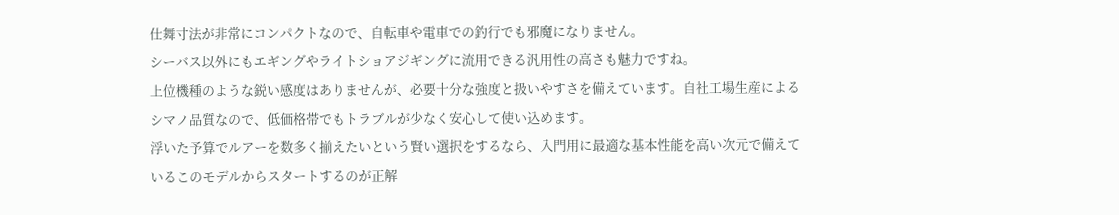仕舞寸法が非常にコンパクトなので、自転車や電車での釣行でも邪魔になりません。
シーバス以外にもエギングやライトショアジギングに流用できる汎用性の高さも魅力ですね。
上位機種のような鋭い感度はありませんが、必要十分な強度と扱いやすさを備えています。自社工場生産によるシマノ品質なので、低価格帯でもトラブルが少なく安心して使い込めます。
浮いた予算でルアーを数多く揃えたいという賢い選択をするなら、入門用に最適な基本性能を高い次元で備えているこのモデルからスタートするのが正解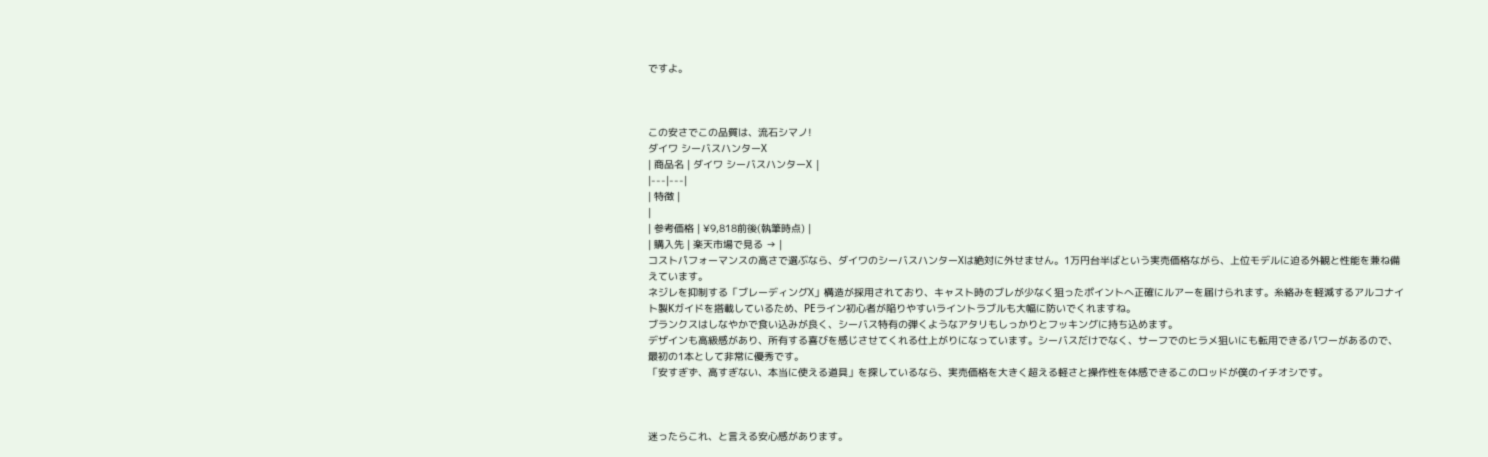ですよ。



この安さでこの品質は、流石シマノ!
ダイワ シーバスハンターX
| 商品名 | ダイワ シーバスハンターX |
|---|---|
| 特徴 |
|
| 参考価格 | ¥9,818前後(執筆時点) |
| 購入先 | 楽天市場で見る → |
コストパフォーマンスの高さで選ぶなら、ダイワのシーバスハンターXは絶対に外せません。1万円台半ばという実売価格ながら、上位モデルに迫る外観と性能を兼ね備えています。
ネジレを抑制する「ブレーディングX」構造が採用されており、キャスト時のブレが少なく狙ったポイントへ正確にルアーを届けられます。糸絡みを軽減するアルコナイト製Kガイドを搭載しているため、PEライン初心者が陥りやすいライントラブルも大幅に防いでくれますね。
ブランクスはしなやかで食い込みが良く、シーバス特有の弾くようなアタリもしっかりとフッキングに持ち込めます。
デザインも高級感があり、所有する喜びを感じさせてくれる仕上がりになっています。シーバスだけでなく、サーフでのヒラメ狙いにも転用できるパワーがあるので、最初の1本として非常に優秀です。
「安すぎず、高すぎない、本当に使える道具」を探しているなら、実売価格を大きく超える軽さと操作性を体感できるこのロッドが僕のイチオシです。



迷ったらこれ、と言える安心感があります。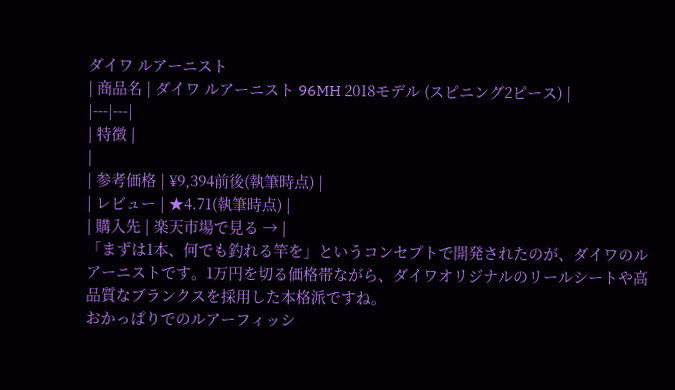ダイワ ルアーニスト
| 商品名 | ダイワ ルアーニスト 96MH 2018モデル (スピニング2ピース) |
|---|---|
| 特徴 |
|
| 参考価格 | ¥9,394前後(執筆時点) |
| レビュー | ★4.71(執筆時点) |
| 購入先 | 楽天市場で見る → |
「まずは1本、何でも釣れる竿を」というコンセプトで開発されたのが、ダイワのルアーニストです。1万円を切る価格帯ながら、ダイワオリジナルのリールシートや高品質なブランクスを採用した本格派ですね。
おかっぱりでのルアーフィッシ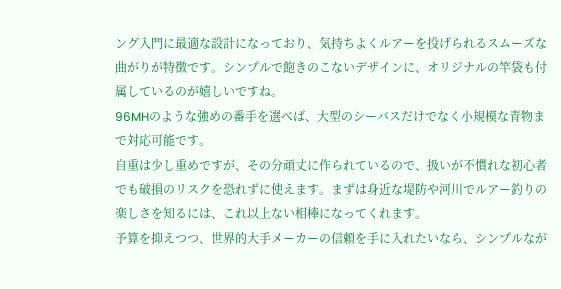ング入門に最適な設計になっており、気持ちよくルアーを投げられるスムーズな曲がりが特徴です。シンプルで飽きのこないデザインに、オリジナルの竿袋も付属しているのが嬉しいですね。
96MHのような強めの番手を選べば、大型のシーバスだけでなく小規模な青物まで対応可能です。
自重は少し重めですが、その分頑丈に作られているので、扱いが不慣れな初心者でも破損のリスクを恐れずに使えます。まずは身近な堤防や河川でルアー釣りの楽しさを知るには、これ以上ない相棒になってくれます。
予算を抑えつつ、世界的大手メーカーの信頼を手に入れたいなら、シンプルなが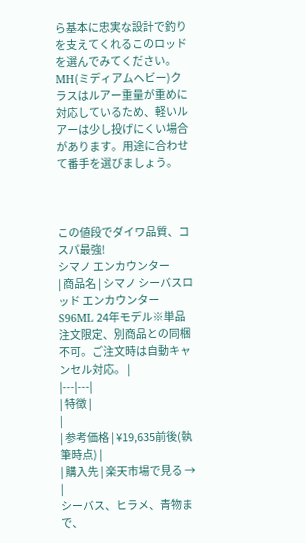ら基本に忠実な設計で釣りを支えてくれるこのロッドを選んでみてください。
MH(ミディアムヘビー)クラスはルアー重量が重めに対応しているため、軽いルアーは少し投げにくい場合があります。用途に合わせて番手を選びましょう。



この値段でダイワ品質、コスパ最強!
シマノ エンカウンター
| 商品名 | シマノ シーバスロッド エンカウンター S96ML 24年モデル※単品注文限定、別商品との同梱不可。ご注文時は自動キャンセル対応。 |
|---|---|
| 特徴 |
|
| 参考価格 | ¥19,635前後(執筆時点) |
| 購入先 | 楽天市場で見る → |
シーバス、ヒラメ、青物まで、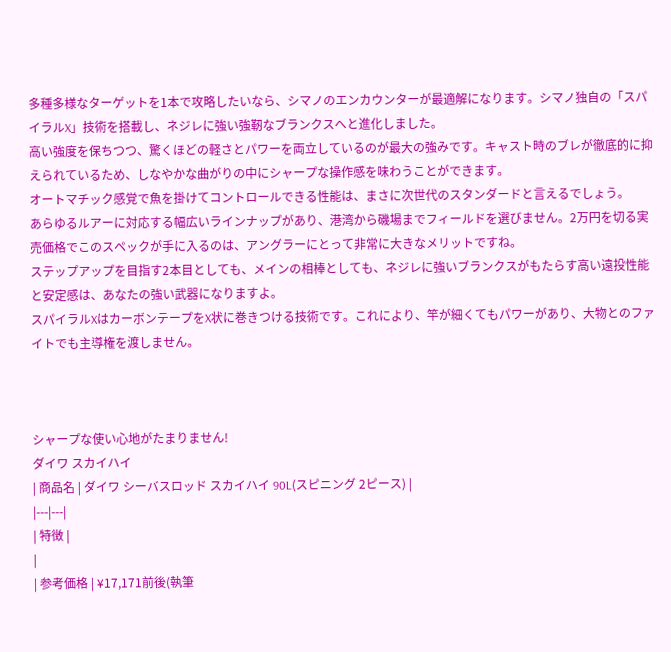多種多様なターゲットを1本で攻略したいなら、シマノのエンカウンターが最適解になります。シマノ独自の「スパイラルX」技術を搭載し、ネジレに強い強靭なブランクスへと進化しました。
高い強度を保ちつつ、驚くほどの軽さとパワーを両立しているのが最大の強みです。キャスト時のブレが徹底的に抑えられているため、しなやかな曲がりの中にシャープな操作感を味わうことができます。
オートマチック感覚で魚を掛けてコントロールできる性能は、まさに次世代のスタンダードと言えるでしょう。
あらゆるルアーに対応する幅広いラインナップがあり、港湾から磯場までフィールドを選びません。2万円を切る実売価格でこのスペックが手に入るのは、アングラーにとって非常に大きなメリットですね。
ステップアップを目指す2本目としても、メインの相棒としても、ネジレに強いブランクスがもたらす高い遠投性能と安定感は、あなたの強い武器になりますよ。
スパイラルXはカーボンテープをX状に巻きつける技術です。これにより、竿が細くてもパワーがあり、大物とのファイトでも主導権を渡しません。



シャープな使い心地がたまりません!
ダイワ スカイハイ
| 商品名 | ダイワ シーバスロッド スカイハイ 90L(スピニング 2ピース) |
|---|---|
| 特徴 |
|
| 参考価格 | ¥17,171前後(執筆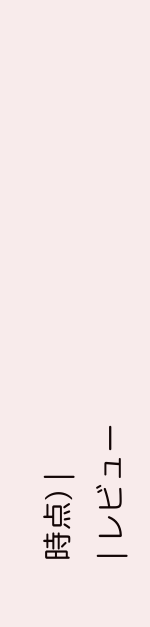時点) |
| レビュー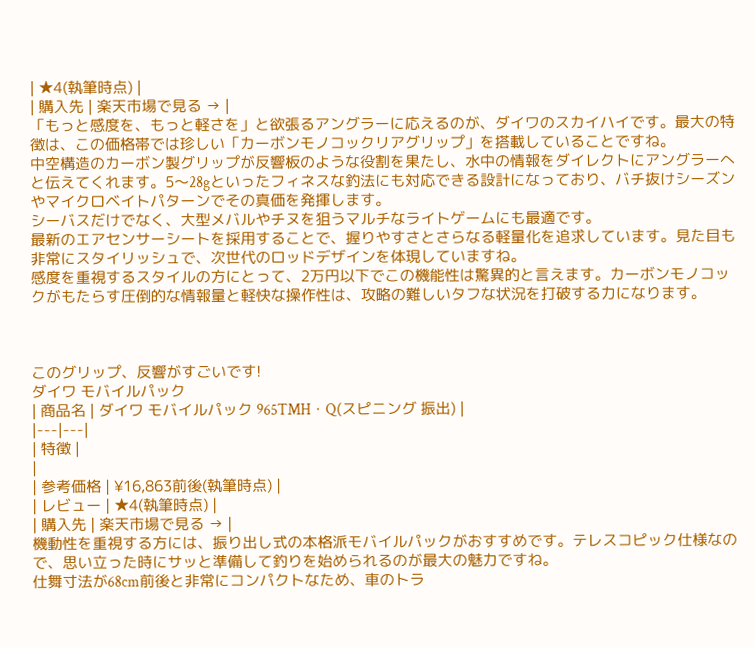| ★4(執筆時点) |
| 購入先 | 楽天市場で見る → |
「もっと感度を、もっと軽さを」と欲張るアングラーに応えるのが、ダイワのスカイハイです。最大の特徴は、この価格帯では珍しい「カーボンモノコックリアグリップ」を搭載していることですね。
中空構造のカーボン製グリップが反響板のような役割を果たし、水中の情報をダイレクトにアングラーへと伝えてくれます。5〜28gといったフィネスな釣法にも対応できる設計になっており、バチ抜けシーズンやマイクロベイトパターンでその真価を発揮します。
シーバスだけでなく、大型メバルやチヌを狙うマルチなライトゲームにも最適です。
最新のエアセンサーシートを採用することで、握りやすさとさらなる軽量化を追求しています。見た目も非常にスタイリッシュで、次世代のロッドデザインを体現していますね。
感度を重視するスタイルの方にとって、2万円以下でこの機能性は驚異的と言えます。カーボンモノコックがもたらす圧倒的な情報量と軽快な操作性は、攻略の難しいタフな状況を打破する力になります。



このグリップ、反響がすごいです!
ダイワ モバイルパック
| 商品名 | ダイワ モバイルパック 965TMH・Q(スピニング 振出) |
|---|---|
| 特徴 |
|
| 参考価格 | ¥16,863前後(執筆時点) |
| レビュー | ★4(執筆時点) |
| 購入先 | 楽天市場で見る → |
機動性を重視する方には、振り出し式の本格派モバイルパックがおすすめです。テレスコピック仕様なので、思い立った時にサッと準備して釣りを始められるのが最大の魅力ですね。
仕舞寸法が68cm前後と非常にコンパクトなため、車のトラ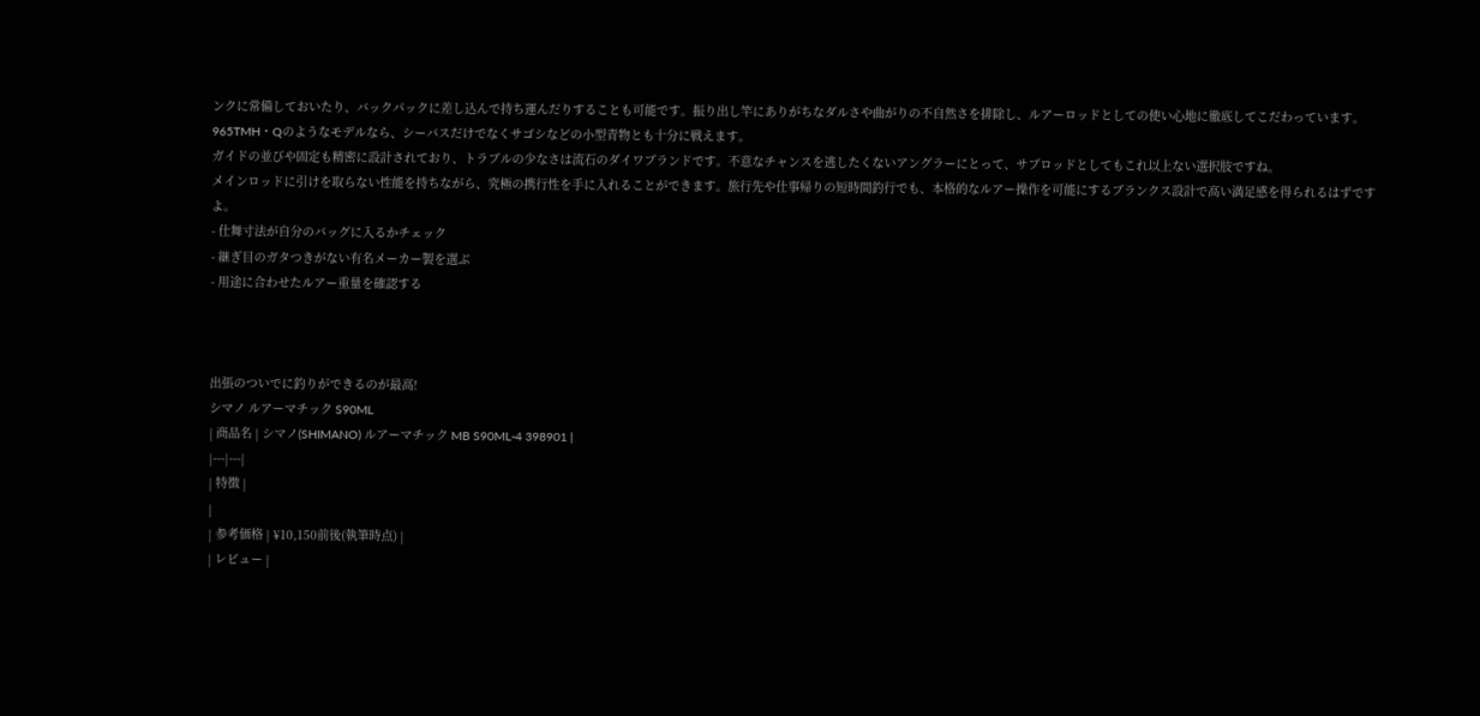ンクに常備しておいたり、バックパックに差し込んで持ち運んだりすることも可能です。振り出し竿にありがちなダルさや曲がりの不自然さを排除し、ルアーロッドとしての使い心地に徹底してこだわっています。
965TMH・Qのようなモデルなら、シーバスだけでなくサゴシなどの小型青物とも十分に戦えます。
ガイドの並びや固定も精密に設計されており、トラブルの少なさは流石のダイワブランドです。不意なチャンスを逃したくないアングラーにとって、サブロッドとしてもこれ以上ない選択肢ですね。
メインロッドに引けを取らない性能を持ちながら、究極の携行性を手に入れることができます。旅行先や仕事帰りの短時間釣行でも、本格的なルアー操作を可能にするブランクス設計で高い満足感を得られるはずですよ。
- 仕舞寸法が自分のバッグに入るかチェック
- 継ぎ目のガタつきがない有名メーカー製を選ぶ
- 用途に合わせたルアー重量を確認する



出張のついでに釣りができるのが最高!
シマノ ルアーマチック S90ML
| 商品名 | シマノ(SHIMANO) ルアーマチック MB S90ML-4 398901 |
|---|---|
| 特徴 |
|
| 参考価格 | ¥10,150前後(執筆時点) |
| レビュー |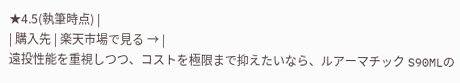★4.5(執筆時点) |
| 購入先 | 楽天市場で見る → |
遠投性能を重視しつつ、コストを極限まで抑えたいなら、ルアーマチック S90MLの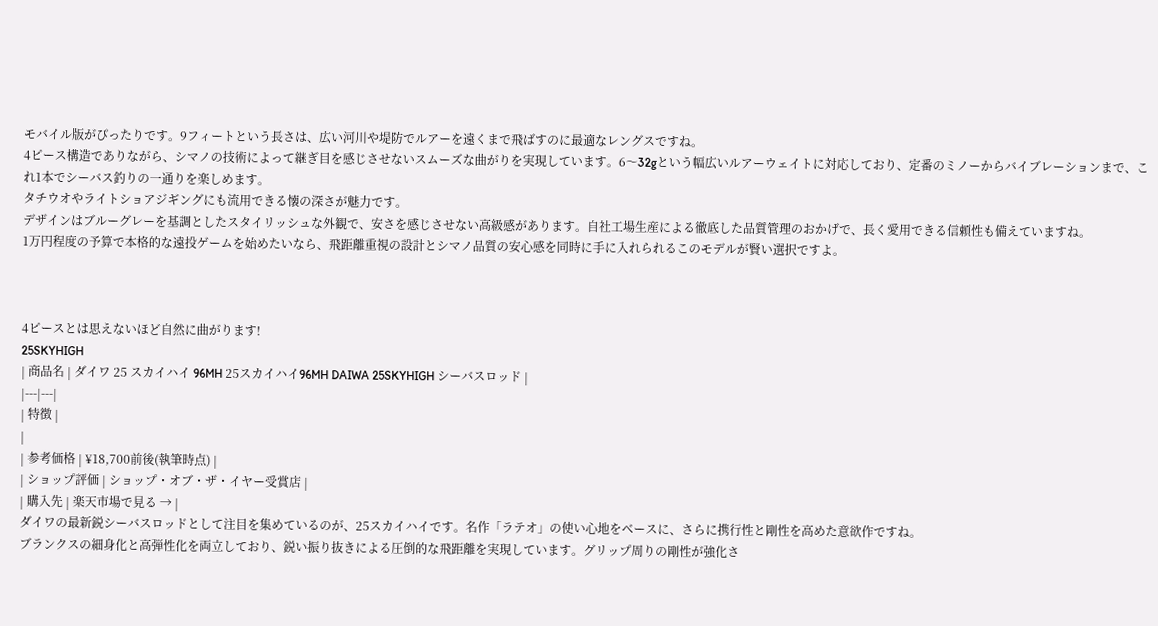モバイル版がぴったりです。9フィートという長さは、広い河川や堤防でルアーを遠くまで飛ばすのに最適なレングスですね。
4ピース構造でありながら、シマノの技術によって継ぎ目を感じさせないスムーズな曲がりを実現しています。6〜32gという幅広いルアーウェイトに対応しており、定番のミノーからバイブレーションまで、これ1本でシーバス釣りの一通りを楽しめます。
タチウオやライトショアジギングにも流用できる懐の深さが魅力です。
デザインはブルーグレーを基調としたスタイリッシュな外観で、安さを感じさせない高級感があります。自社工場生産による徹底した品質管理のおかげで、長く愛用できる信頼性も備えていますね。
1万円程度の予算で本格的な遠投ゲームを始めたいなら、飛距離重視の設計とシマノ品質の安心感を同時に手に入れられるこのモデルが賢い選択ですよ。



4ピースとは思えないほど自然に曲がります!
25SKYHIGH
| 商品名 | ダイワ 25 スカイハイ 96MH 25スカイハイ96MH DAIWA 25SKYHIGH シーバスロッド |
|---|---|
| 特徴 |
|
| 参考価格 | ¥18,700前後(執筆時点) |
| ショップ評価 | ショップ・オブ・ザ・イヤー受賞店 |
| 購入先 | 楽天市場で見る → |
ダイワの最新鋭シーバスロッドとして注目を集めているのが、25スカイハイです。名作「ラテオ」の使い心地をベースに、さらに携行性と剛性を高めた意欲作ですね。
ブランクスの細身化と高弾性化を両立しており、鋭い振り抜きによる圧倒的な飛距離を実現しています。グリップ周りの剛性が強化さ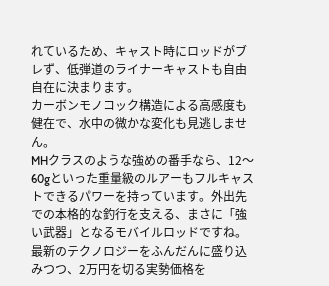れているため、キャスト時にロッドがブレず、低弾道のライナーキャストも自由自在に決まります。
カーボンモノコック構造による高感度も健在で、水中の微かな変化も見逃しません。
MHクラスのような強めの番手なら、12〜60gといった重量級のルアーもフルキャストできるパワーを持っています。外出先での本格的な釣行を支える、まさに「強い武器」となるモバイルロッドですね。
最新のテクノロジーをふんだんに盛り込みつつ、2万円を切る実勢価格を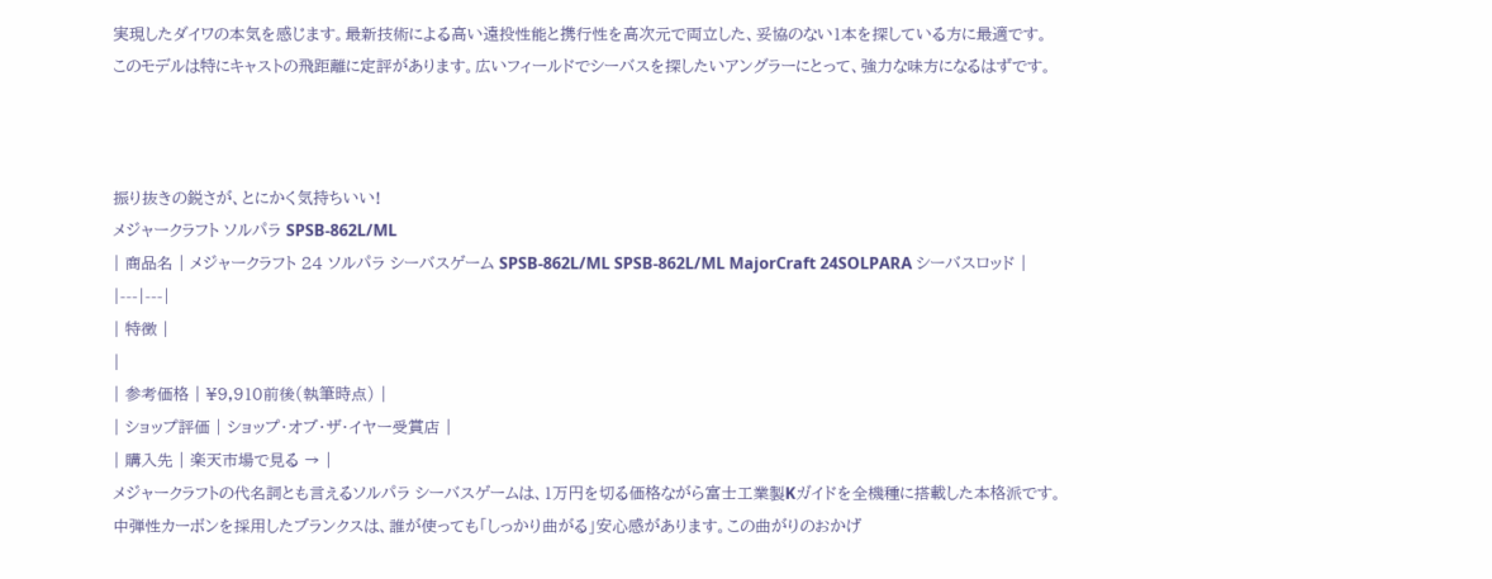実現したダイワの本気を感じます。最新技術による高い遠投性能と携行性を高次元で両立した、妥協のない1本を探している方に最適です。
このモデルは特にキャストの飛距離に定評があります。広いフィールドでシーバスを探したいアングラーにとって、強力な味方になるはずです。



振り抜きの鋭さが、とにかく気持ちいい!
メジャークラフト ソルパラ SPSB-862L/ML
| 商品名 | メジャークラフト 24 ソルパラ シーバスゲーム SPSB-862L/ML SPSB-862L/ML MajorCraft 24SOLPARA シーバスロッド |
|---|---|
| 特徴 |
|
| 参考価格 | ¥9,910前後(執筆時点) |
| ショップ評価 | ショップ・オブ・ザ・イヤー受賞店 |
| 購入先 | 楽天市場で見る → |
メジャークラフトの代名詞とも言えるソルパラ シーバスゲームは、1万円を切る価格ながら富士工業製Kガイドを全機種に搭載した本格派です。
中弾性カーボンを採用したブランクスは、誰が使っても「しっかり曲がる」安心感があります。この曲がりのおかげ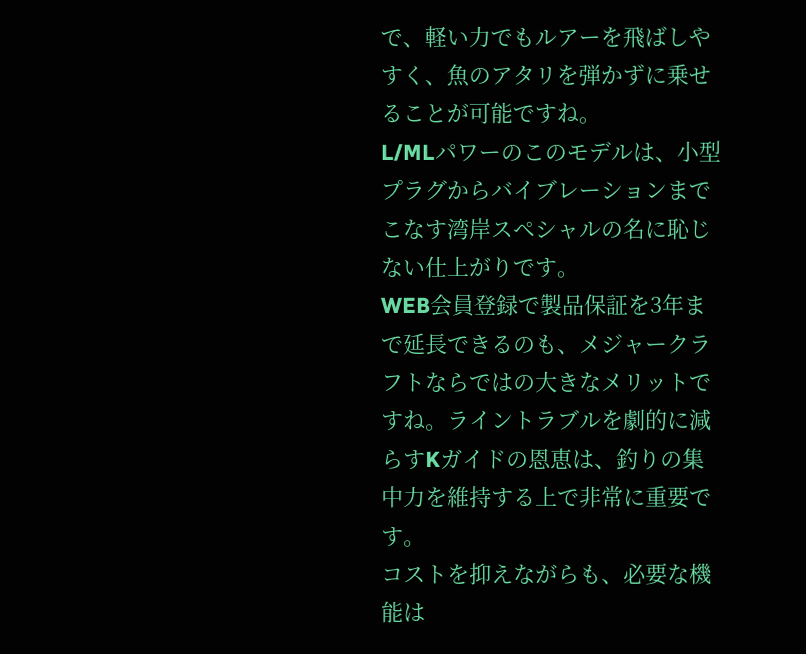で、軽い力でもルアーを飛ばしやすく、魚のアタリを弾かずに乗せることが可能ですね。
L/MLパワーのこのモデルは、小型プラグからバイブレーションまでこなす湾岸スペシャルの名に恥じない仕上がりです。
WEB会員登録で製品保証を3年まで延長できるのも、メジャークラフトならではの大きなメリットですね。ライントラブルを劇的に減らすKガイドの恩恵は、釣りの集中力を維持する上で非常に重要です。
コストを抑えながらも、必要な機能は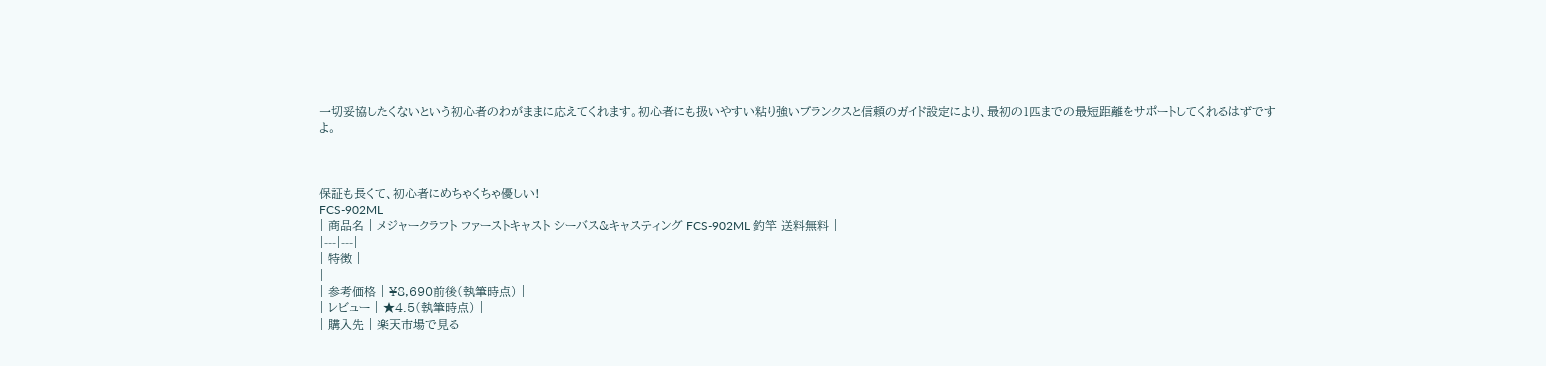一切妥協したくないという初心者のわがままに応えてくれます。初心者にも扱いやすい粘り強いブランクスと信頼のガイド設定により、最初の1匹までの最短距離をサポートしてくれるはずですよ。



保証も長くて、初心者にめちゃくちゃ優しい!
FCS-902ML
| 商品名 | メジャークラフト ファーストキャスト シーバス&キャスティング FCS-902ML 釣竿 送料無料 |
|---|---|
| 特徴 |
|
| 参考価格 | ¥8,690前後(執筆時点) |
| レビュー | ★4.5(執筆時点) |
| 購入先 | 楽天市場で見る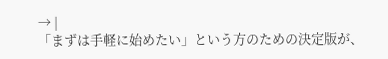→ |
「まずは手軽に始めたい」という方のための決定版が、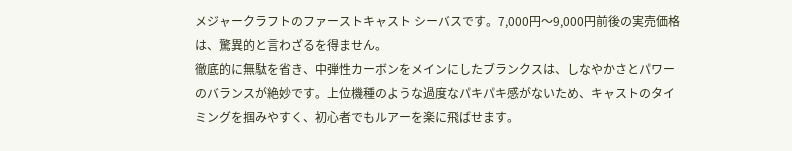メジャークラフトのファーストキャスト シーバスです。7,000円〜9,000円前後の実売価格は、驚異的と言わざるを得ません。
徹底的に無駄を省き、中弾性カーボンをメインにしたブランクスは、しなやかさとパワーのバランスが絶妙です。上位機種のような過度なパキパキ感がないため、キャストのタイミングを掴みやすく、初心者でもルアーを楽に飛ばせます。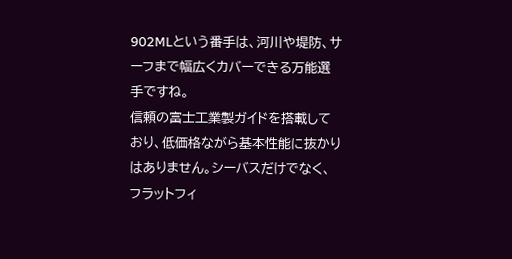902MLという番手は、河川や堤防、サーフまで幅広くカバーできる万能選手ですね。
信頼の富士工業製ガイドを搭載しており、低価格ながら基本性能に抜かりはありません。シーバスだけでなく、フラットフィ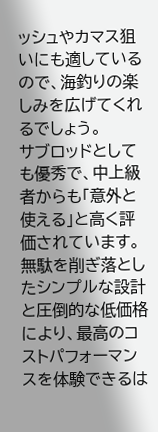ッシュやカマス狙いにも適しているので、海釣りの楽しみを広げてくれるでしょう。
サブロッドとしても優秀で、中上級者からも「意外と使える」と高く評価されています。無駄を削ぎ落としたシンプルな設計と圧倒的な低価格により、最高のコストパフォーマンスを体験できるは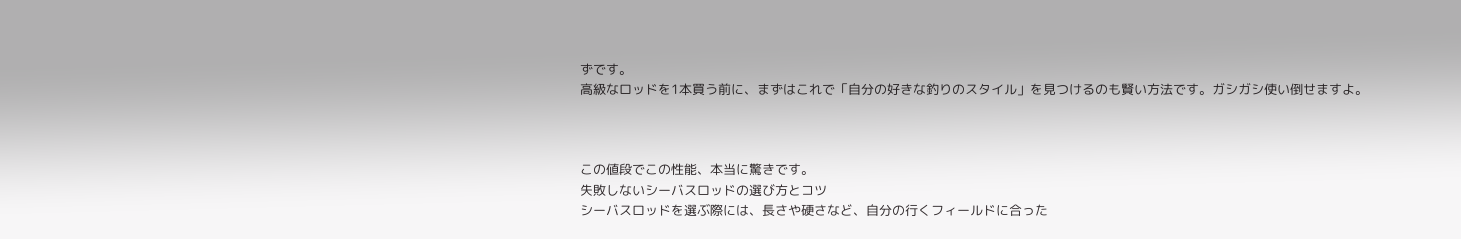ずです。
高級なロッドを1本買う前に、まずはこれで「自分の好きな釣りのスタイル」を見つけるのも賢い方法です。ガシガシ使い倒せますよ。



この値段でこの性能、本当に驚きです。
失敗しないシーバスロッドの選び方とコツ
シーバスロッドを選ぶ際には、長さや硬さなど、自分の行くフィールドに合った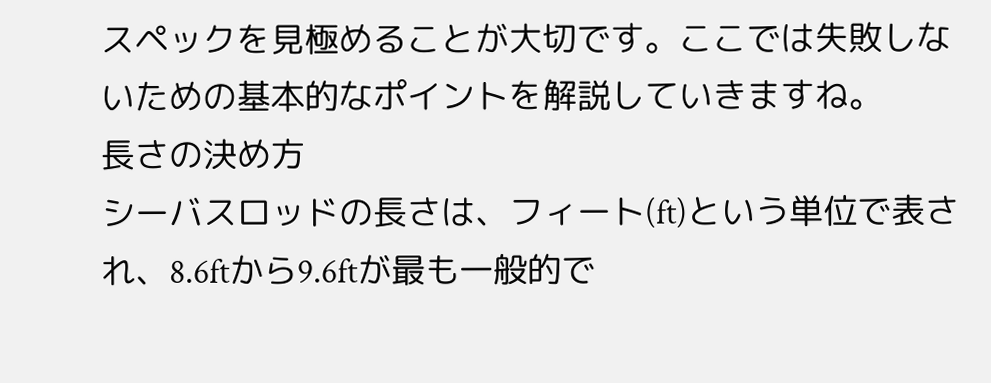スペックを見極めることが大切です。ここでは失敗しないための基本的なポイントを解説していきますね。
長さの決め方
シーバスロッドの長さは、フィート(ft)という単位で表され、8.6ftから9.6ftが最も一般的で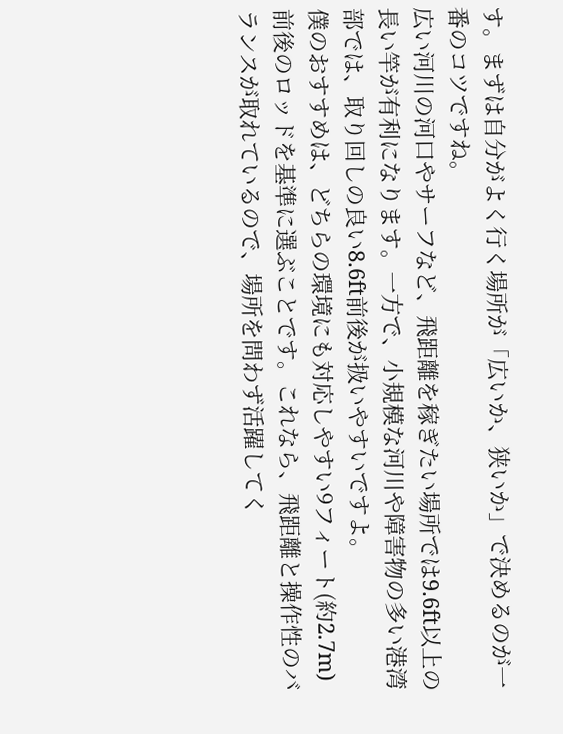す。まずは自分がよく行く場所が「広いか、狭いか」で決めるのが一番のコツですね。
広い河川の河口やサーフなど、飛距離を稼ぎたい場所では9.6ft以上の長い竿が有利になります。一方で、小規模な河川や障害物の多い港湾部では、取り回しの良い8.6ft前後が扱いやすいですよ。
僕のおすすめは、どちらの環境にも対応しやすい9フィート(約2.7m)前後のロッドを基準に選ぶことです。これなら、飛距離と操作性のバランスが取れているので、場所を問わず活躍してく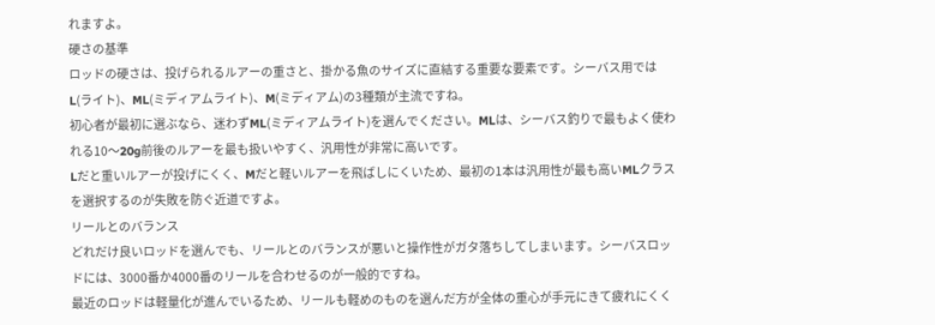れますよ。
硬さの基準
ロッドの硬さは、投げられるルアーの重さと、掛かる魚のサイズに直結する重要な要素です。シーバス用ではL(ライト)、ML(ミディアムライト)、M(ミディアム)の3種類が主流ですね。
初心者が最初に選ぶなら、迷わずML(ミディアムライト)を選んでください。MLは、シーバス釣りで最もよく使われる10〜20g前後のルアーを最も扱いやすく、汎用性が非常に高いです。
Lだと重いルアーが投げにくく、Mだと軽いルアーを飛ばしにくいため、最初の1本は汎用性が最も高いMLクラスを選択するのが失敗を防ぐ近道ですよ。
リールとのバランス
どれだけ良いロッドを選んでも、リールとのバランスが悪いと操作性がガタ落ちしてしまいます。シーバスロッドには、3000番か4000番のリールを合わせるのが一般的ですね。
最近のロッドは軽量化が進んでいるため、リールも軽めのものを選んだ方が全体の重心が手元にきて疲れにくく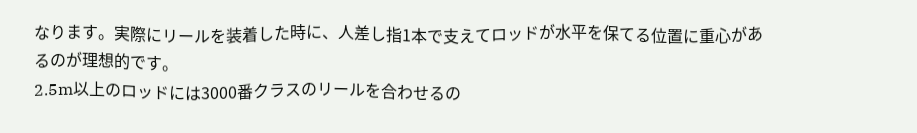なります。実際にリールを装着した時に、人差し指1本で支えてロッドが水平を保てる位置に重心があるのが理想的です。
2.5m以上のロッドには3000番クラスのリールを合わせるの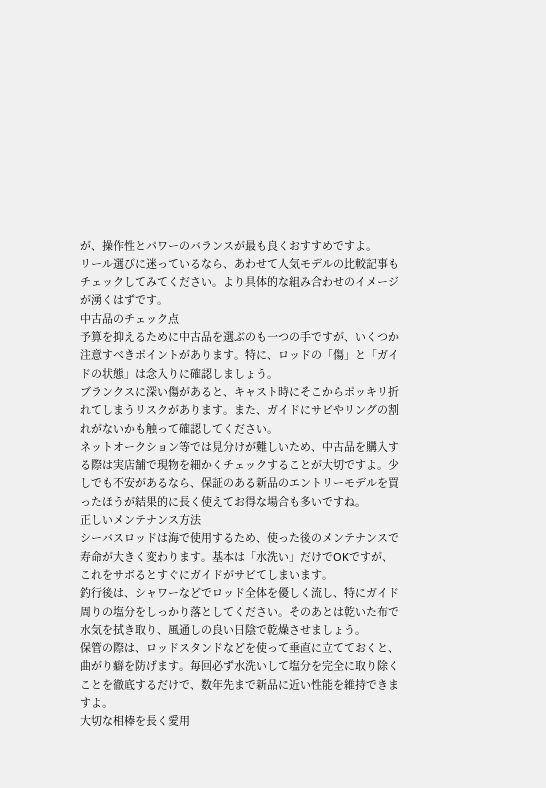が、操作性とパワーのバランスが最も良くおすすめですよ。
リール選びに迷っているなら、あわせて人気モデルの比較記事もチェックしてみてください。より具体的な組み合わせのイメージが湧くはずです。
中古品のチェック点
予算を抑えるために中古品を選ぶのも一つの手ですが、いくつか注意すべきポイントがあります。特に、ロッドの「傷」と「ガイドの状態」は念入りに確認しましょう。
ブランクスに深い傷があると、キャスト時にそこからポッキリ折れてしまうリスクがあります。また、ガイドにサビやリングの割れがないかも触って確認してください。
ネットオークション等では見分けが難しいため、中古品を購入する際は実店舗で現物を細かくチェックすることが大切ですよ。少しでも不安があるなら、保証のある新品のエントリーモデルを買ったほうが結果的に長く使えてお得な場合も多いですね。
正しいメンテナンス方法
シーバスロッドは海で使用するため、使った後のメンテナンスで寿命が大きく変わります。基本は「水洗い」だけでOKですが、これをサボるとすぐにガイドがサビてしまいます。
釣行後は、シャワーなどでロッド全体を優しく流し、特にガイド周りの塩分をしっかり落としてください。そのあとは乾いた布で水気を拭き取り、風通しの良い日陰で乾燥させましょう。
保管の際は、ロッドスタンドなどを使って垂直に立てておくと、曲がり癖を防げます。毎回必ず水洗いして塩分を完全に取り除くことを徹底するだけで、数年先まで新品に近い性能を維持できますよ。
大切な相棒を長く愛用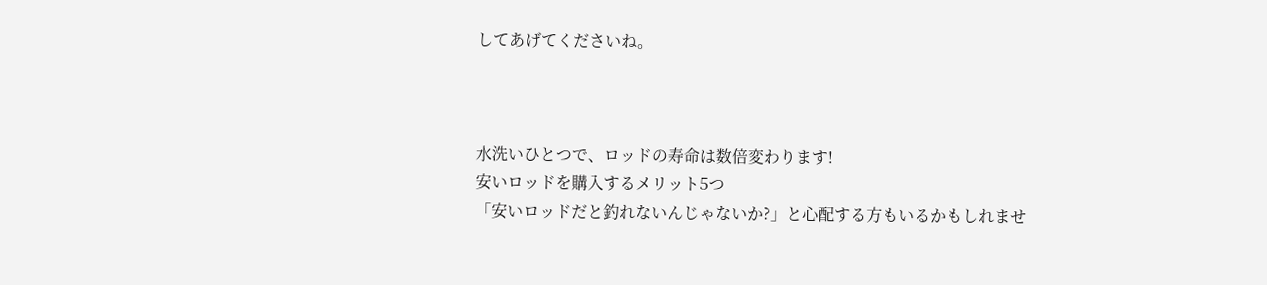してあげてくださいね。



水洗いひとつで、ロッドの寿命は数倍変わります!
安いロッドを購入するメリット5つ
「安いロッドだと釣れないんじゃないか?」と心配する方もいるかもしれませ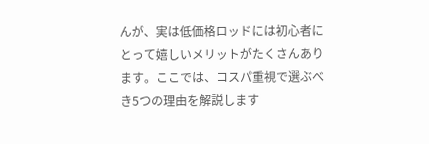んが、実は低価格ロッドには初心者にとって嬉しいメリットがたくさんあります。ここでは、コスパ重視で選ぶべき5つの理由を解説します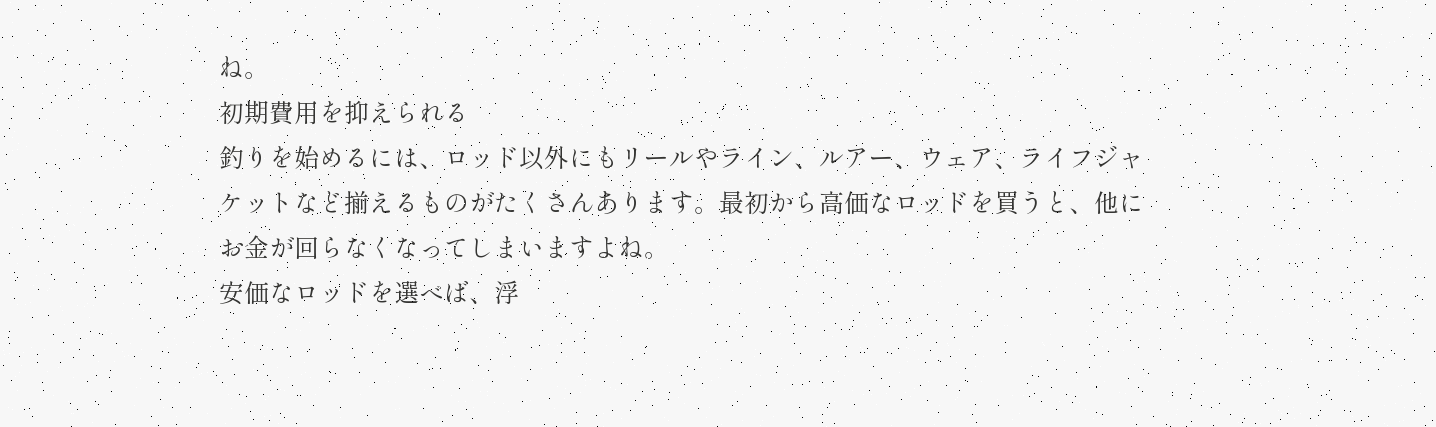ね。
初期費用を抑えられる
釣りを始めるには、ロッド以外にもリールやライン、ルアー、ウェア、ライフジャケットなど揃えるものがたくさんあります。最初から高価なロッドを買うと、他にお金が回らなくなってしまいますよね。
安価なロッドを選べば、浮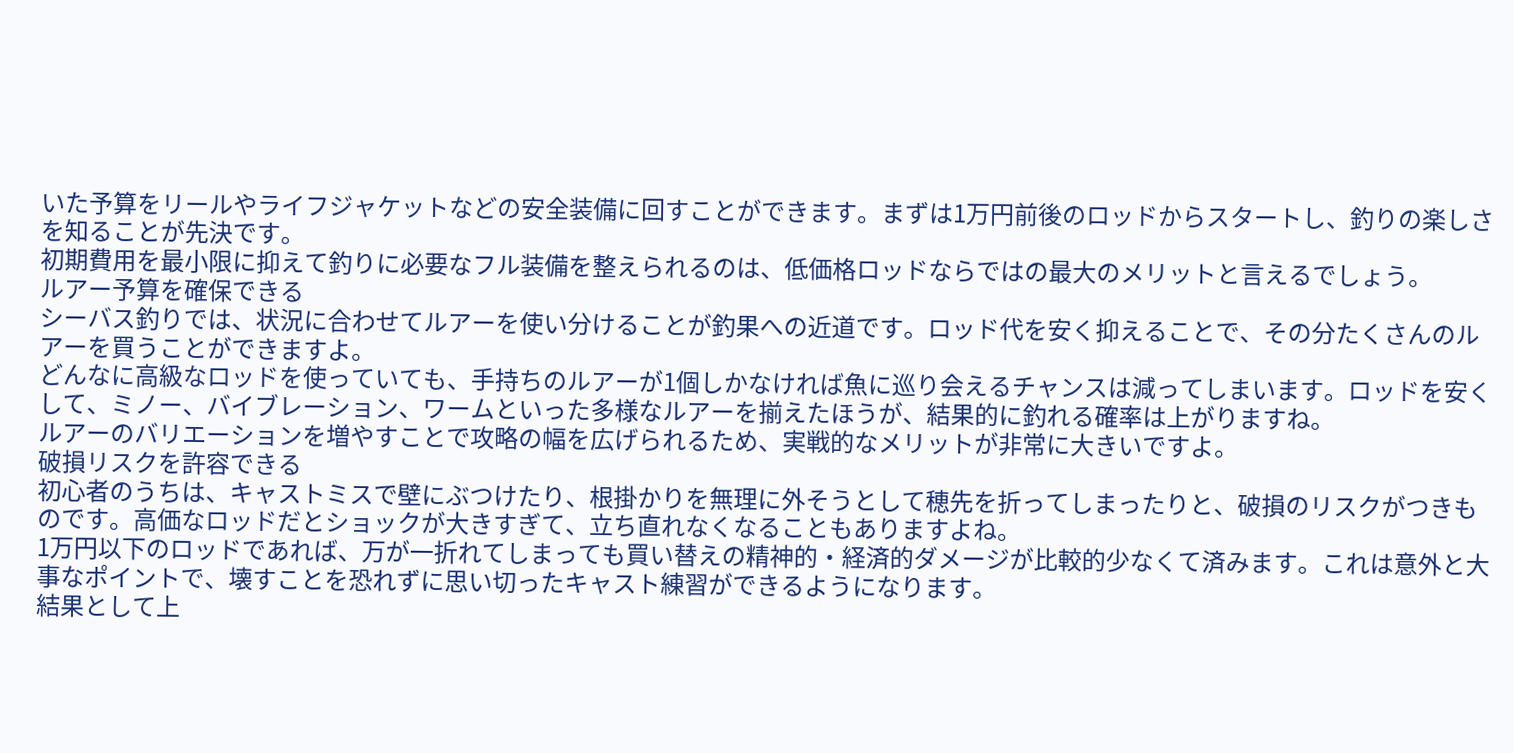いた予算をリールやライフジャケットなどの安全装備に回すことができます。まずは1万円前後のロッドからスタートし、釣りの楽しさを知ることが先決です。
初期費用を最小限に抑えて釣りに必要なフル装備を整えられるのは、低価格ロッドならではの最大のメリットと言えるでしょう。
ルアー予算を確保できる
シーバス釣りでは、状況に合わせてルアーを使い分けることが釣果への近道です。ロッド代を安く抑えることで、その分たくさんのルアーを買うことができますよ。
どんなに高級なロッドを使っていても、手持ちのルアーが1個しかなければ魚に巡り会えるチャンスは減ってしまいます。ロッドを安くして、ミノー、バイブレーション、ワームといった多様なルアーを揃えたほうが、結果的に釣れる確率は上がりますね。
ルアーのバリエーションを増やすことで攻略の幅を広げられるため、実戦的なメリットが非常に大きいですよ。
破損リスクを許容できる
初心者のうちは、キャストミスで壁にぶつけたり、根掛かりを無理に外そうとして穂先を折ってしまったりと、破損のリスクがつきものです。高価なロッドだとショックが大きすぎて、立ち直れなくなることもありますよね。
1万円以下のロッドであれば、万が一折れてしまっても買い替えの精神的・経済的ダメージが比較的少なくて済みます。これは意外と大事なポイントで、壊すことを恐れずに思い切ったキャスト練習ができるようになります。
結果として上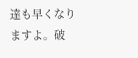達も早くなりますよ。破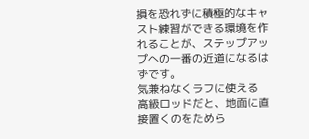損を恐れずに積極的なキャスト練習ができる環境を作れることが、ステップアップへの一番の近道になるはずです。
気兼ねなくラフに使える
高級ロッドだと、地面に直接置くのをためら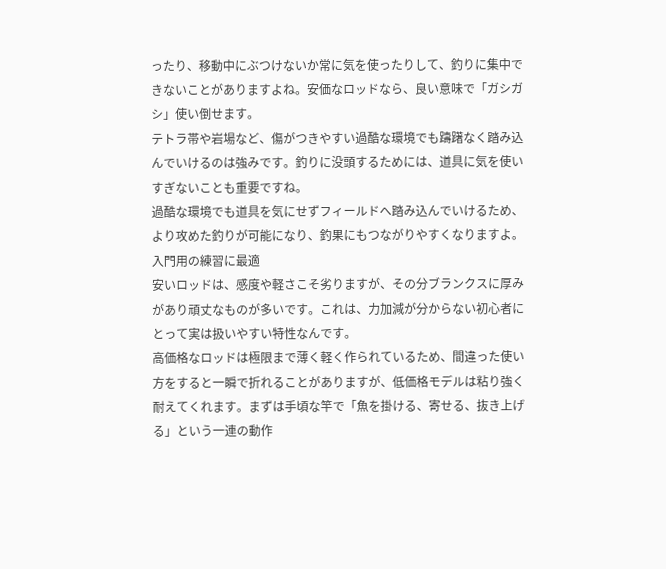ったり、移動中にぶつけないか常に気を使ったりして、釣りに集中できないことがありますよね。安価なロッドなら、良い意味で「ガシガシ」使い倒せます。
テトラ帯や岩場など、傷がつきやすい過酷な環境でも躊躇なく踏み込んでいけるのは強みです。釣りに没頭するためには、道具に気を使いすぎないことも重要ですね。
過酷な環境でも道具を気にせずフィールドへ踏み込んでいけるため、より攻めた釣りが可能になり、釣果にもつながりやすくなりますよ。
入門用の練習に最適
安いロッドは、感度や軽さこそ劣りますが、その分ブランクスに厚みがあり頑丈なものが多いです。これは、力加減が分からない初心者にとって実は扱いやすい特性なんです。
高価格なロッドは極限まで薄く軽く作られているため、間違った使い方をすると一瞬で折れることがありますが、低価格モデルは粘り強く耐えてくれます。まずは手頃な竿で「魚を掛ける、寄せる、抜き上げる」という一連の動作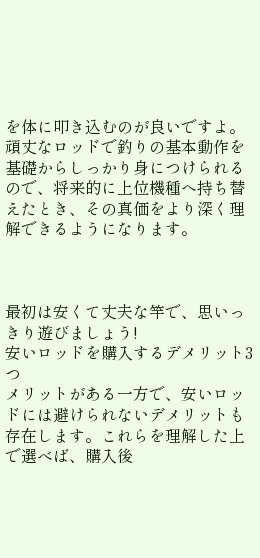を体に叩き込むのが良いですよ。
頑丈なロッドで釣りの基本動作を基礎からしっかり身につけられるので、将来的に上位機種へ持ち替えたとき、その真価をより深く理解できるようになります。



最初は安くて丈夫な竿で、思いっきり遊びましょう!
安いロッドを購入するデメリット3つ
メリットがある一方で、安いロッドには避けられないデメリットも存在します。これらを理解した上で選べば、購入後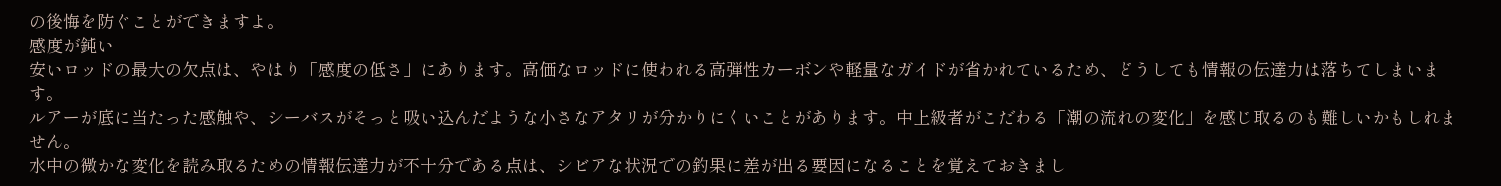の後悔を防ぐことができますよ。
感度が鈍い
安いロッドの最大の欠点は、やはり「感度の低さ」にあります。高価なロッドに使われる高弾性カーボンや軽量なガイドが省かれているため、どうしても情報の伝達力は落ちてしまいます。
ルアーが底に当たった感触や、シーバスがそっと吸い込んだような小さなアタリが分かりにくいことがあります。中上級者がこだわる「潮の流れの変化」を感じ取るのも難しいかもしれません。
水中の微かな変化を読み取るための情報伝達力が不十分である点は、シビアな状況での釣果に差が出る要因になることを覚えておきまし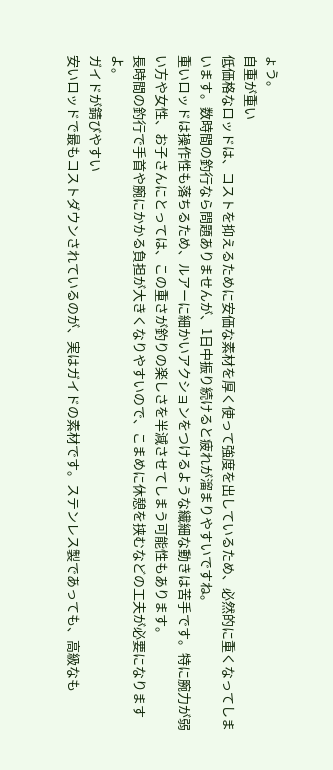ょう。
自重が重い
低価格なロッドは、コストを抑えるために安価な素材を厚く使って強度を出しているため、必然的に重くなってしまいます。数時間の釣行なら問題ありませんが、1日中振り続けると疲れが溜まりやすいですね。
重いロッドは操作性も落ちるため、ルアーに細かいアクションをつけるような繊細な動きは苦手です。特に腕力が弱い方や女性、お子さんにとっては、この重さが釣りの楽しさを半減させてしまう可能性もあります。
長時間の釣行で手首や腕にかかる負担が大きくなりやすいので、こまめに休憩を挟むなどの工夫が必要になりますよ。
ガイドが錆びやすい
安いロッドで最もコストダウンされているのが、実はガイドの素材です。ステンレス製であっても、高級なも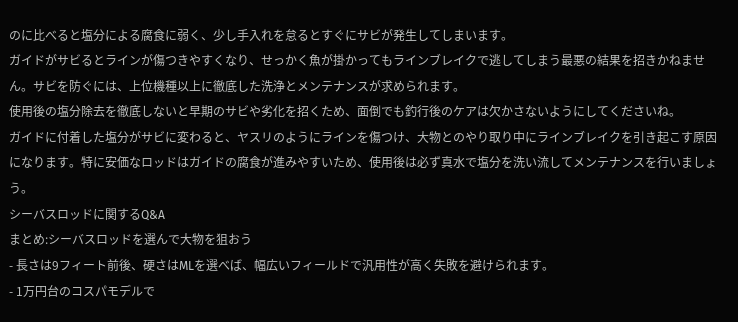のに比べると塩分による腐食に弱く、少し手入れを怠るとすぐにサビが発生してしまいます。
ガイドがサビるとラインが傷つきやすくなり、せっかく魚が掛かってもラインブレイクで逃してしまう最悪の結果を招きかねません。サビを防ぐには、上位機種以上に徹底した洗浄とメンテナンスが求められます。
使用後の塩分除去を徹底しないと早期のサビや劣化を招くため、面倒でも釣行後のケアは欠かさないようにしてくださいね。
ガイドに付着した塩分がサビに変わると、ヤスリのようにラインを傷つけ、大物とのやり取り中にラインブレイクを引き起こす原因になります。特に安価なロッドはガイドの腐食が進みやすいため、使用後は必ず真水で塩分を洗い流してメンテナンスを行いましょう。
シーバスロッドに関するQ&A
まとめ:シーバスロッドを選んで大物を狙おう
- 長さは9フィート前後、硬さはMLを選べば、幅広いフィールドで汎用性が高く失敗を避けられます。
- 1万円台のコスパモデルで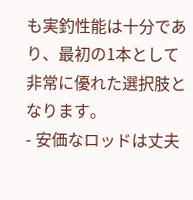も実釣性能は十分であり、最初の1本として非常に優れた選択肢となります。
- 安価なロッドは丈夫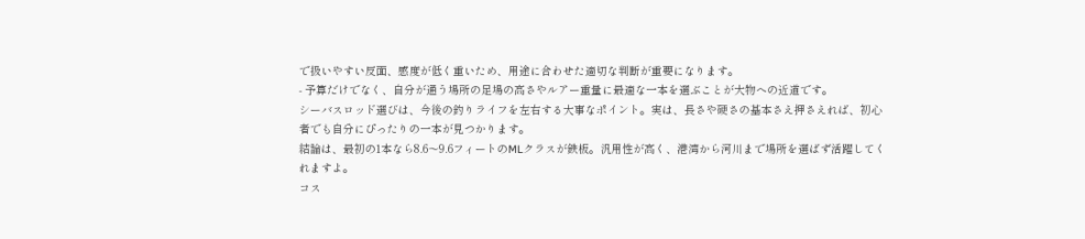で扱いやすい反面、感度が低く重いため、用途に合わせた適切な判断が重要になります。
- 予算だけでなく、自分が通う場所の足場の高さやルアー重量に最適な一本を選ぶことが大物への近道です。
シーバスロッド選びは、今後の釣りライフを左右する大事なポイント。実は、長さや硬さの基本さえ押さえれば、初心者でも自分にぴったりの一本が見つかります。
結論は、最初の1本なら8.6〜9.6フィートのMLクラスが鉄板。汎用性が高く、港湾から河川まで場所を選ばず活躍してくれますよ。
コス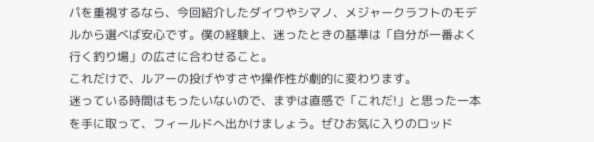パを重視するなら、今回紹介したダイワやシマノ、メジャークラフトのモデルから選べば安心です。僕の経験上、迷ったときの基準は「自分が一番よく行く釣り場」の広さに合わせること。
これだけで、ルアーの投げやすさや操作性が劇的に変わります。
迷っている時間はもったいないので、まずは直感で「これだ!」と思った一本を手に取って、フィールドへ出かけましょう。ぜひお気に入りのロッド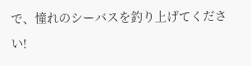で、憧れのシーバスを釣り上げてください!